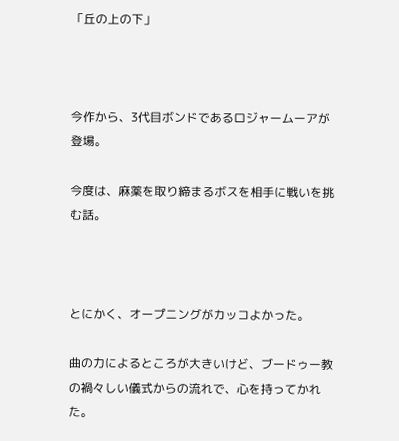「丘の上の下」



今作から、3代目ボンドであるロジャームーアが登場。

今度は、麻薬を取り締まるボスを相手に戦いを挑む話。



とにかく、オープニングがカッコよかった。

曲の力によるところが大きいけど、ブードゥー教の禍々しい儀式からの流れで、心を持ってかれた。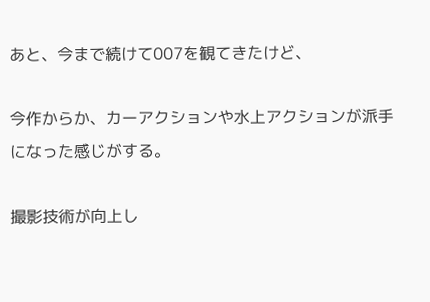あと、今まで続けて007を観てきたけど、

今作からか、カーアクションや水上アクションが派手になった感じがする。

撮影技術が向上し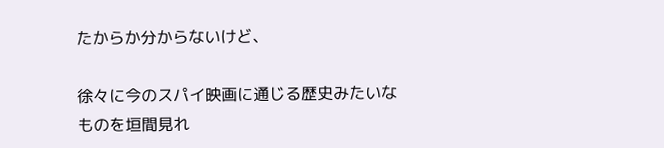たからか分からないけど、

徐々に今のスパイ映画に通じる歴史みたいなものを垣間見れ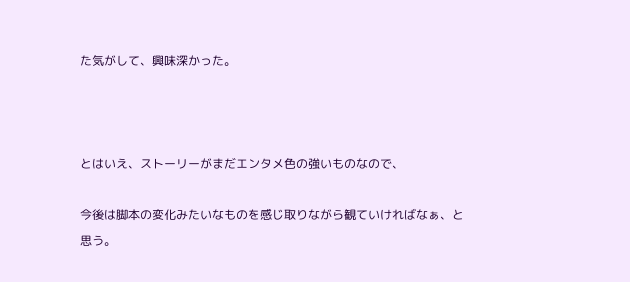た気がして、興味深かった。



とはいえ、ストーリーがまだエンタメ色の強いものなので、

今後は脚本の変化みたいなものを感じ取りながら観ていければなぁ、と思う。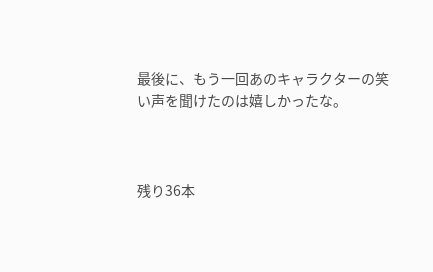最後に、もう一回あのキャラクターの笑い声を聞けたのは嬉しかったな。



残り36本